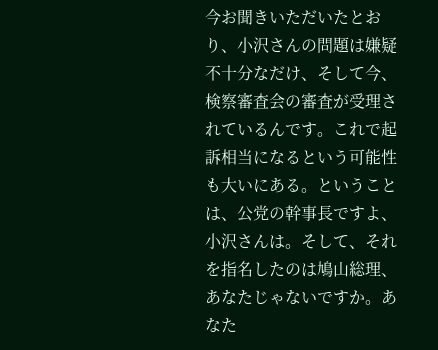今お聞きいただいたとおり、小沢さんの問題は嫌疑不十分なだけ、そして今、検察審査会の審査が受理されているんです。これで起訴相当になるという可能性も大いにある。ということは、公党の幹事長ですよ、小沢さんは。そして、それを指名したのは鳩山総理、あなたじゃないですか。あなた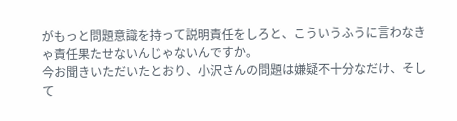がもっと問題意識を持って説明責任をしろと、こういうふうに言わなきゃ責任果たせないんじゃないんですか。
今お聞きいただいたとおり、小沢さんの問題は嫌疑不十分なだけ、そして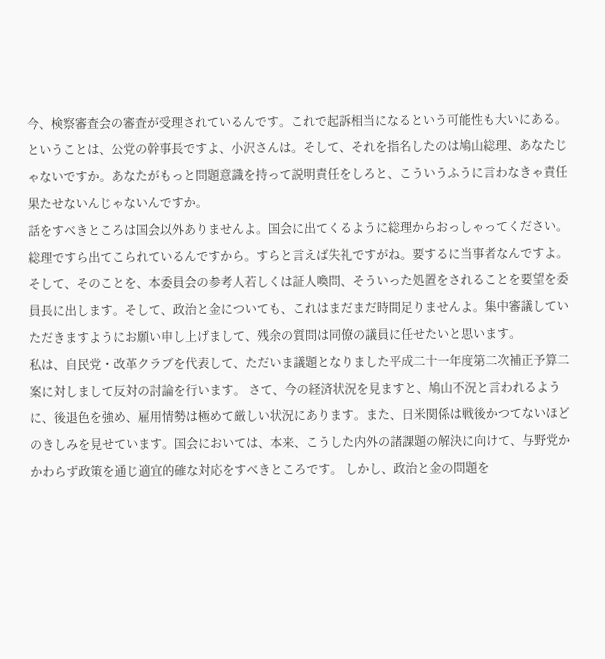今、検察審査会の審査が受理されているんです。これで起訴相当になるという可能性も大いにある。ということは、公党の幹事長ですよ、小沢さんは。そして、それを指名したのは鳩山総理、あなたじゃないですか。あなたがもっと問題意識を持って説明責任をしろと、こういうふうに言わなきゃ責任果たせないんじゃないんですか。
話をすべきところは国会以外ありませんよ。国会に出てくるように総理からおっしゃってください。総理ですら出てこられているんですから。すらと言えば失礼ですがね。要するに当事者なんですよ。 そして、そのことを、本委員会の参考人若しくは証人喚問、そういった処置をされることを要望を委員長に出します。そして、政治と金についても、これはまだまだ時間足りませんよ。集中審議していただきますようにお願い申し上げまして、残余の質問は同僚の議員に任せたいと思います。
私は、自民党・改革クラブを代表して、ただいま議題となりました平成二十一年度第二次補正予算二案に対しまして反対の討論を行います。 さて、今の経済状況を見ますと、鳩山不況と言われるように、後退色を強め、雇用情勢は極めて厳しい状況にあります。また、日米関係は戦後かつてないほどのきしみを見せています。国会においては、本来、こうした内外の諸課題の解決に向けて、与野党かかわらず政策を通じ適宜的確な対応をすべきところです。 しかし、政治と金の問題を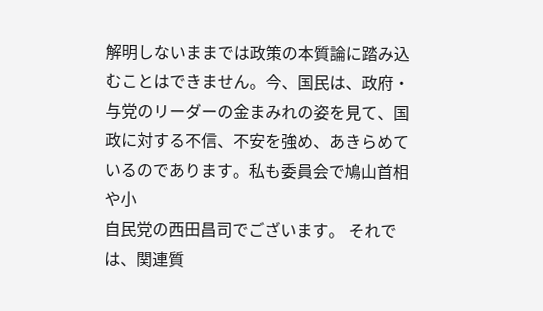解明しないままでは政策の本質論に踏み込むことはできません。今、国民は、政府・与党のリーダーの金まみれの姿を見て、国政に対する不信、不安を強め、あきらめているのであります。私も委員会で鳩山首相や小
自民党の西田昌司でございます。 それでは、関連質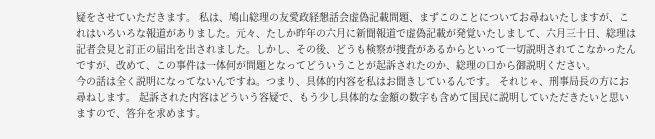疑をさせていただきます。 私は、鳩山総理の友愛政経懇話会虚偽記載問題、まずこのことについてお尋ねいたしますが、これはいろいろな報道がありました。元々、たしか昨年の六月に新聞報道で虚偽記載が発覚いたしまして、六月三十日、総理は記者会見と訂正の届出を出されました。しかし、その後、どうも検察が捜査があるからといって一切説明されてこなかったんですが、改めて、この事件は一体何が問題となってどういうことが起訴されたのか、総理の口から御説明ください。
今の話は全く説明になってないんですね。つまり、具体的内容を私はお聞きしているんです。 それじゃ、刑事局長の方にお尋ねします。 起訴された内容はどういう容疑で、もう少し具体的な金額の数字も含めて国民に説明していただきたいと思いますので、答弁を求めます。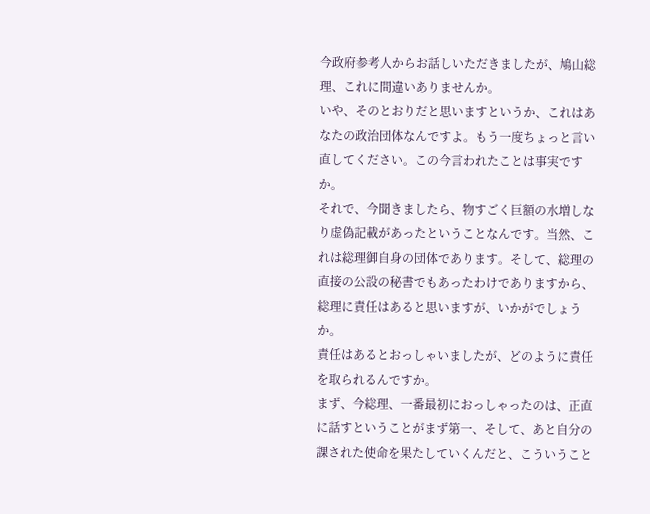今政府参考人からお話しいただきましたが、鳩山総理、これに間違いありませんか。
いや、そのとおりだと思いますというか、これはあなたの政治団体なんですよ。もう一度ちょっと言い直してください。この今言われたことは事実ですか。
それで、今聞きましたら、物すごく巨額の水増しなり虚偽記載があったということなんです。当然、これは総理御自身の団体であります。そして、総理の直接の公設の秘書でもあったわけでありますから、総理に責任はあると思いますが、いかがでしょうか。
責任はあるとおっしゃいましたが、どのように責任を取られるんですか。
まず、今総理、一番最初におっしゃったのは、正直に話すということがまず第一、そして、あと自分の課された使命を果たしていくんだと、こういうこと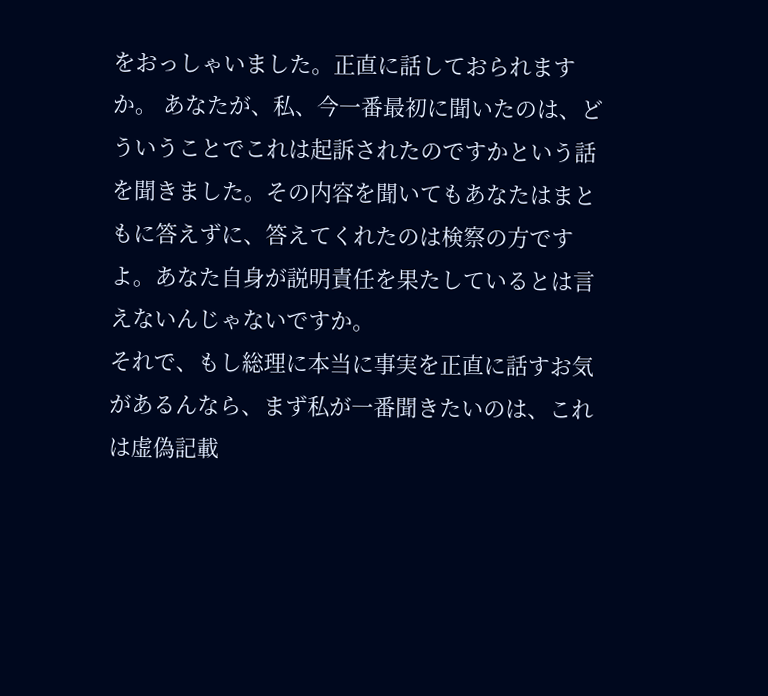をおっしゃいました。正直に話しておられますか。 あなたが、私、今一番最初に聞いたのは、どういうことでこれは起訴されたのですかという話を聞きました。その内容を聞いてもあなたはまともに答えずに、答えてくれたのは検察の方ですよ。あなた自身が説明責任を果たしているとは言えないんじゃないですか。
それで、もし総理に本当に事実を正直に話すお気があるんなら、まず私が一番聞きたいのは、これは虚偽記載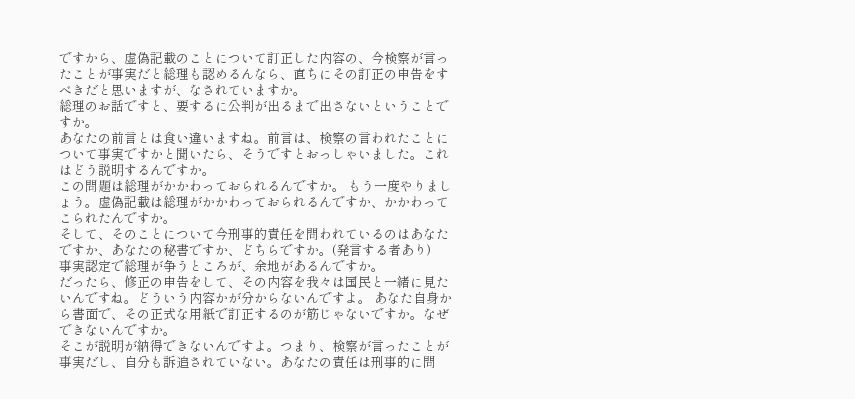ですから、虚偽記載のことについて訂正した内容の、今検察が言ったことが事実だと総理も認めるんなら、直ちにその訂正の申告をすべきだと思いますが、なされていますか。
総理のお話ですと、要するに公判が出るまで出さないということですか。
あなたの前言とは食い違いますね。前言は、検察の言われたことについて事実ですかと聞いたら、そうですとおっしゃいました。これはどう説明するんですか。
この問題は総理がかかわっておられるんですか。 もう一度やりましょう。虚偽記載は総理がかかわっておられるんですか、かかわってこられたんですか。
そして、そのことについて今刑事的責任を問われているのはあなたですか、あなたの秘書ですか、どちらですか。(発言する者あり)
事実認定で総理が争うところが、余地があるんですか。
だったら、修正の申告をして、その内容を我々は国民と一緒に見たいんですね。どういう内容かが分からないんですよ。 あなた自身から書面で、その正式な用紙で訂正するのが筋じゃないですか。なぜできないんですか。
そこが説明が納得できないんですよ。つまり、検察が言ったことが事実だし、自分も訴追されていない。あなたの責任は刑事的に問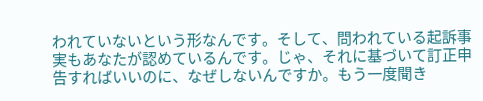われていないという形なんです。そして、問われている起訴事実もあなたが認めているんです。じゃ、それに基づいて訂正申告すればいいのに、なぜしないんですか。もう一度聞き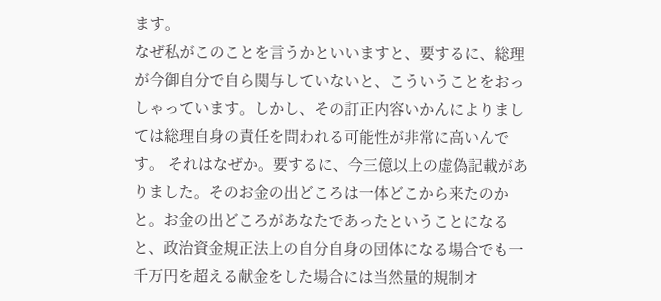ます。
なぜ私がこのことを言うかといいますと、要するに、総理が今御自分で自ら関与していないと、こういうことをおっしゃっています。しかし、その訂正内容いかんによりましては総理自身の責任を問われる可能性が非常に高いんです。 それはなぜか。要するに、今三億以上の虚偽記載がありました。そのお金の出どころは一体どこから来たのかと。お金の出どころがあなたであったということになると、政治資金規正法上の自分自身の団体になる場合でも一千万円を超える献金をした場合には当然量的規制オ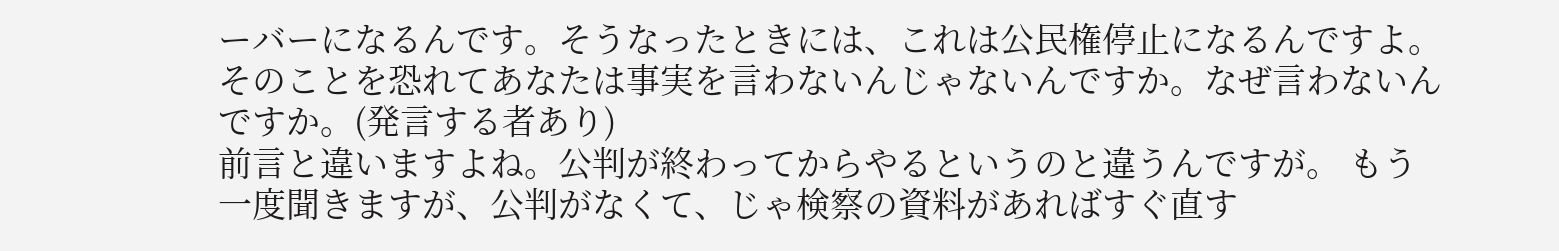ーバーになるんです。そうなったときには、これは公民権停止になるんですよ。そのことを恐れてあなたは事実を言わないんじゃないんですか。なぜ言わないんですか。(発言する者あり)
前言と違いますよね。公判が終わってからやるというのと違うんですが。 もう一度聞きますが、公判がなくて、じゃ検察の資料があればすぐ直す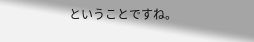ということですね。